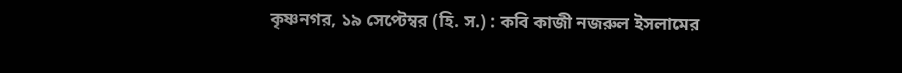কৃষ্ণনগর, ১৯ সেপ্টেম্বর (হি. স.) : কবি কাজী নজরুল ইসলামের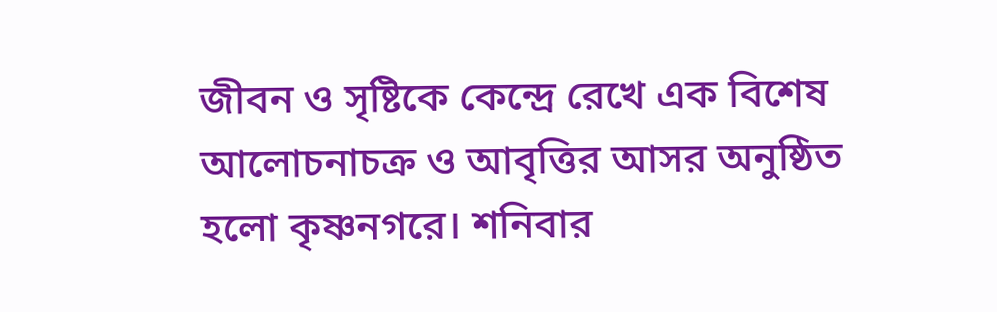জীবন ও সৃষ্টিকে কেন্দ্রে রেখে এক বিশেষ আলোচনাচক্র ও আবৃত্তির আসর অনুষ্ঠিত হলো কৃষ্ণনগরে। শনিবার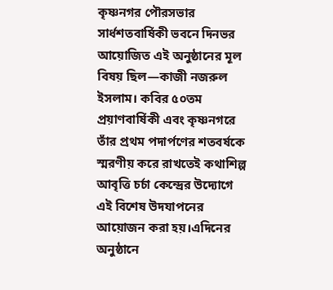কৃষ্ণনগর পৌরসভার সার্ধশতবার্ষিকী ভবনে দিনভর আয়োজিত এই অনুষ্ঠানের মূল বিষয় ছিল—কাজী নজরুল ইসলাম। কবির ৫০তম প্রয়াণবার্ষিকী এবং কৃষ্ণনগরে তাঁর প্রথম পদার্পণের শতবর্ষকে স্মরণীয় করে রাখতেই কথাশিল্প আবৃত্তি চর্চা কেন্দ্রের উদ্যোগে এই বিশেষ উদযাপনের আয়োজন করা হয়।এদিনের অনুষ্ঠানে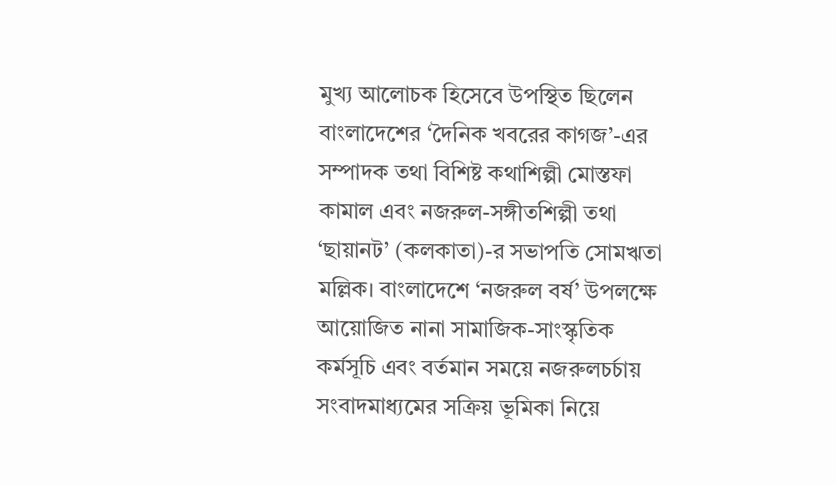মুখ্য আলোচক হিসেবে উপস্থিত ছিলেন বাংলাদেশের ‘দৈনিক খবরের কাগজ’-এর সম্পাদক তথা বিশিষ্ট কথাশিল্পী মোস্তফা কামাল এবং নজরুল-সঙ্গীতশিল্পী তথা ‘ছায়ানট’ (কলকাতা)-র সভাপতি সোমঋতা মল্লিক। বাংলাদেশে ‘নজরুল বর্ষ’ উপলক্ষে আয়োজিত নানা সামাজিক-সাংস্কৃতিক কর্মসূচি এবং বর্তমান সময়ে নজরুলচর্চায় সংবাদমাধ্যমের সক্রিয় ভূমিকা নিয়ে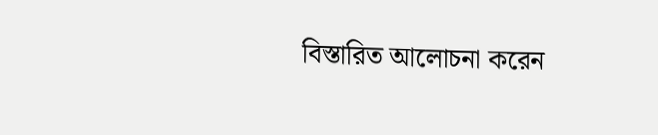বিস্তারিত আলোচনা করেন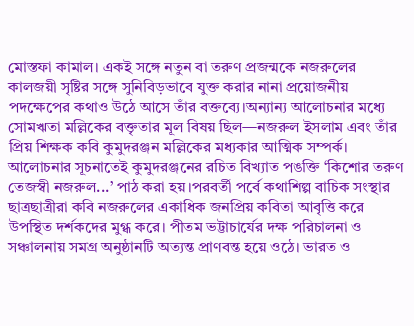মোস্তফা কামাল। একই সঙ্গে নতুন বা তরুণ প্রজন্মকে নজরুলের কালজয়ী সৃষ্টির সঙ্গে সুনিবিড়ভাবে যুক্ত করার নানা প্রয়োজনীয় পদক্ষেপের কথাও উঠে আসে তাঁর বক্তব্যে।অন্যান্য আলোচনার মধ্যে সোমঋতা মল্লিকের বক্তৃতার মূল বিষয় ছিল—নজরুল ইসলাম এবং তাঁর প্রিয় শিক্ষক কবি কুমুদরঞ্জন মল্লিকের মধ্যকার আত্মিক সম্পর্ক। আলোচনার সূচনাতেই কুমুদরঞ্জনের রচিত বিখ্যাত পঙক্তি ‘কিশোর তরুণ তেজস্বী নজরুল...’ পাঠ করা হয়।পরবর্তী পর্বে কথাশিল্প বাচিক সংস্থার ছাত্রছাত্রীরা কবি নজরুলের একাধিক জনপ্রিয় কবিতা আবৃত্তি করে উপস্থিত দর্শকদের মুগ্ধ করে। পীতম ভট্টাচার্যের দক্ষ পরিচালনা ও সঞ্চালনায় সমগ্র অনুষ্ঠানটি অত্যন্ত প্রাণবন্ত হয়ে ওঠে। ভারত ও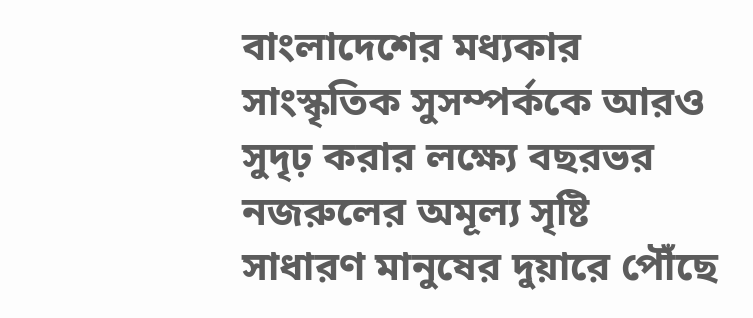বাংলাদেশের মধ্যকার সাংস্কৃতিক সুসম্পর্ককে আরও সুদৃঢ় করার লক্ষ্যে বছরভর নজরুলের অমূল্য সৃষ্টি সাধারণ মানুষের দুয়ারে পৌঁছে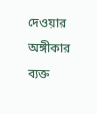দেওয়ার অঙ্গীকার ব্যক্ত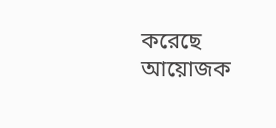করেছে আয়োজক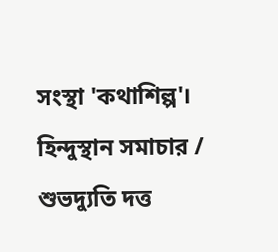সংস্থা 'কথাশিল্প'।
হিন্দুস্থান সমাচার / শুভদ্যুতি দত্ত